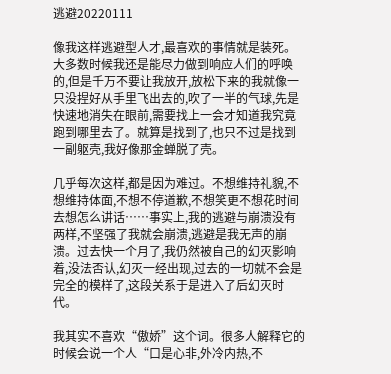逃避20220111

像我这样逃避型人才,最喜欢的事情就是装死。大多数时候我还是能尽力做到响应人们的呼唤的,但是千万不要让我放开,放松下来的我就像一只没捏好从手里飞出去的,吹了一半的气球,先是快速地消失在眼前,需要找上一会才知道我究竟跑到哪里去了。就算是找到了,也只不过是找到一副躯壳,我好像那金蝉脱了壳。

几乎每次这样,都是因为难过。不想维持礼貌,不想维持体面,不想不停道歉,不想笑更不想花时间去想怎么讲话……事实上,我的逃避与崩溃没有两样,不坚强了我就会崩溃,逃避是我无声的崩溃。过去快一个月了,我仍然被自己的幻灭影响着,没法否认,幻灭一经出现,过去的一切就不会是完全的模样了,这段关系于是进入了后幻灭时代。

我其实不喜欢“傲娇”这个词。很多人解释它的时候会说一个人“口是心非,外冷内热,不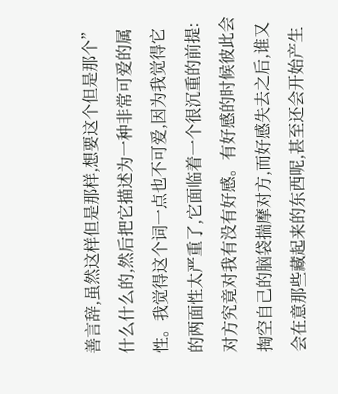善言辞,虽然这样但是那样,想要这个但是那个”什么什么的,然后把它描述为一种非常可爱的属性。我觉得这个词一点也不可爱,因为我觉得它的两面性太严重了,它面临着一个很沉重的前提:对方究竟对我有没有好感。有好感的时候彼此会掏空自己的脑袋揣摩对方,而好感失去之后,谁又会在意那些藏起来的东西呢,甚至还会开始产生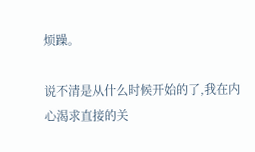烦躁。

说不清是从什么时候开始的了,我在内心渴求直接的关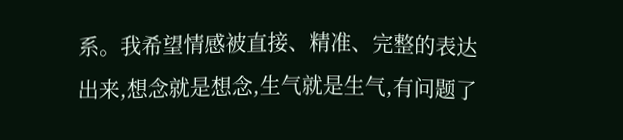系。我希望情感被直接、精准、完整的表达出来,想念就是想念,生气就是生气,有问题了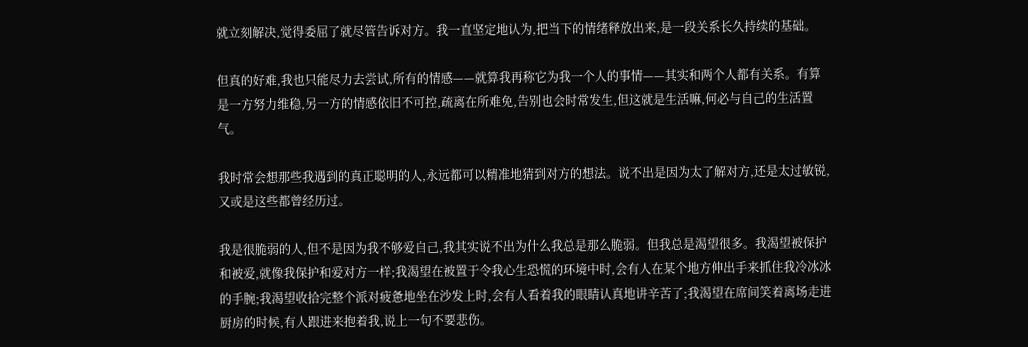就立刻解决,觉得委屈了就尽管告诉对方。我一直坚定地认为,把当下的情绪释放出来,是一段关系长久持续的基础。

但真的好难,我也只能尽力去尝试,所有的情感——就算我再称它为我一个人的事情——其实和两个人都有关系。有算是一方努力维稳,另一方的情感依旧不可控,疏离在所难免,告别也会时常发生,但这就是生活嘛,何必与自己的生活置气。

我时常会想那些我遇到的真正聪明的人,永远都可以精准地猜到对方的想法。说不出是因为太了解对方,还是太过敏锐,又或是这些都曾经历过。

我是很脆弱的人,但不是因为我不够爱自己,我其实说不出为什么我总是那么脆弱。但我总是渴望很多。我渴望被保护和被爱,就像我保护和爱对方一样;我渴望在被置于令我心生恐慌的环境中时,会有人在某个地方伸出手来抓住我冷冰冰的手腕;我渴望收拾完整个派对疲惫地坐在沙发上时,会有人看着我的眼睛认真地讲辛苦了;我渴望在席间笑着离场走进厨房的时候,有人跟进来抱着我,说上一句不要悲伤。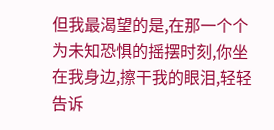但我最渴望的是,在那一个个为未知恐惧的摇摆时刻,你坐在我身边,擦干我的眼泪,轻轻告诉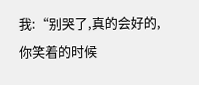我:“别哭了,真的会好的,你笑着的时候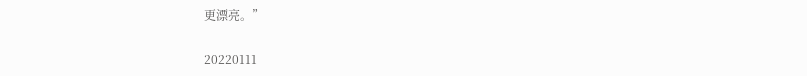更漂亮。”

20220111